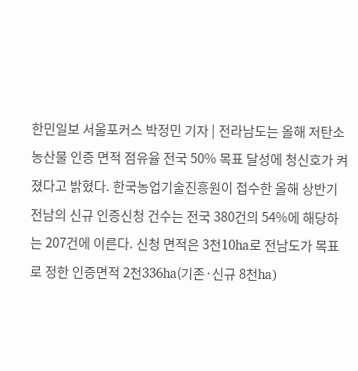한민일보 서울포커스 박정민 기자 | 전라남도는 올해 저탄소 농산물 인증 면적 점유율 전국 50% 목표 달성에 청신호가 켜졌다고 밝혔다. 한국농업기술진흥원이 접수한 올해 상반기 전남의 신규 인증신청 건수는 전국 380건의 54%에 해당하는 207건에 이른다. 신청 면적은 3천10ha로 전남도가 목표로 정한 인증면적 2천336ha(기존·신규 8천ha)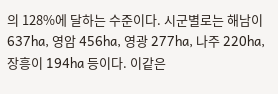의 128%에 달하는 수준이다. 시군별로는 해남이 637ha, 영암 456ha, 영광 277ha, 나주 220ha, 장흥이 194ha 등이다. 이같은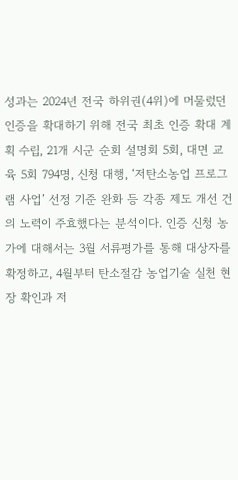성과는 2024년 전국 하위권(4위)에 머물렀던 인증을 확대하기 위해 전국 최초 인증 확대 계획 수립, 21개 시군 순회 설명회 5회, 대면 교육 5회 794명, 신청 대행, ‘저탄소농업 프로그램 사업’ 선정 기준 완화 등 각종 제도 개선 건의 노력이 주효했다는 분석이다. 인증 신청 농가에 대해서는 3월 서류평가를 통해 대상자를 확정하고, 4월부터 탄소절감 농업기술 실천 현장 확인과 저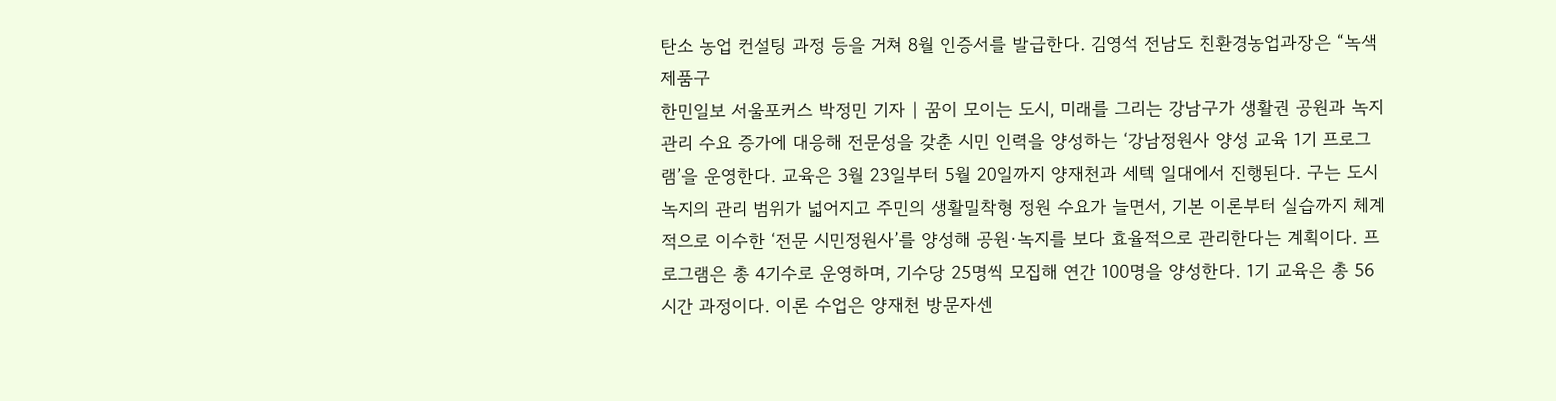탄소 농업 컨설팅 과정 등을 거쳐 8월 인증서를 발급한다. 김영석 전남도 친환경농업과장은 “녹색제품구
한민일보 서울포커스 박정민 기자 | 꿈이 모이는 도시, 미래를 그리는 강남구가 생활권 공원과 녹지 관리 수요 증가에 대응해 전문성을 갖춘 시민 인력을 양성하는 ‘강남정원사 양성 교육 1기 프로그램’을 운영한다. 교육은 3월 23일부터 5월 20일까지 양재천과 세텍 일대에서 진행된다. 구는 도시 녹지의 관리 범위가 넓어지고 주민의 생활밀착형 정원 수요가 늘면서, 기본 이론부터 실습까지 체계적으로 이수한 ‘전문 시민정원사’를 양성해 공원·녹지를 보다 효율적으로 관리한다는 계획이다. 프로그램은 총 4기수로 운영하며, 기수당 25명씩 모집해 연간 100명을 양성한다. 1기 교육은 총 56시간 과정이다. 이론 수업은 양재천 방문자센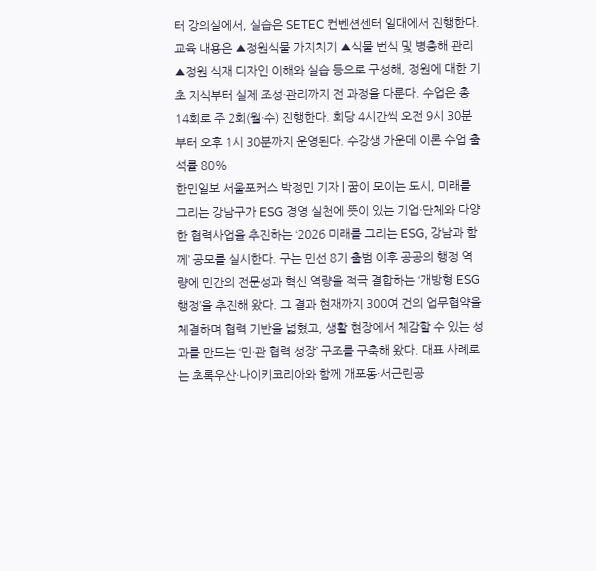터 강의실에서, 실습은 SETEC 컨벤션센터 일대에서 진행한다. 교육 내용은 ▲정원식물 가지치기 ▲식물 번식 및 병충해 관리 ▲정원 식재 디자인 이해와 실습 등으로 구성해, 정원에 대한 기초 지식부터 실제 조성·관리까지 전 과정을 다룬다. 수업은 총 14회로 주 2회(월·수) 진행한다. 회당 4시간씩 오전 9시 30분부터 오후 1시 30분까지 운영된다. 수강생 가운데 이론 수업 출석률 80%
한민일보 서울포커스 박정민 기자 | 꿈이 모이는 도시, 미래를 그리는 강남구가 ESG 경영 실천에 뜻이 있는 기업·단체와 다양한 협력사업을 추진하는 ‘2026 미래를 그리는 ESG, 강남과 함께’ 공모를 실시한다. 구는 민선 8기 출범 이후 공공의 행정 역량에 민간의 전문성과 혁신 역량을 적극 결합하는 ‘개방형 ESG 행정’을 추진해 왔다. 그 결과 현재까지 300여 건의 업무협약을 체결하며 협력 기반을 넓혔고, 생활 현장에서 체감할 수 있는 성과를 만드는 ‘민·관 협력 성장’ 구조를 구축해 왔다. 대표 사례로는 초록우산·나이키코리아와 함께 개포동·서근린공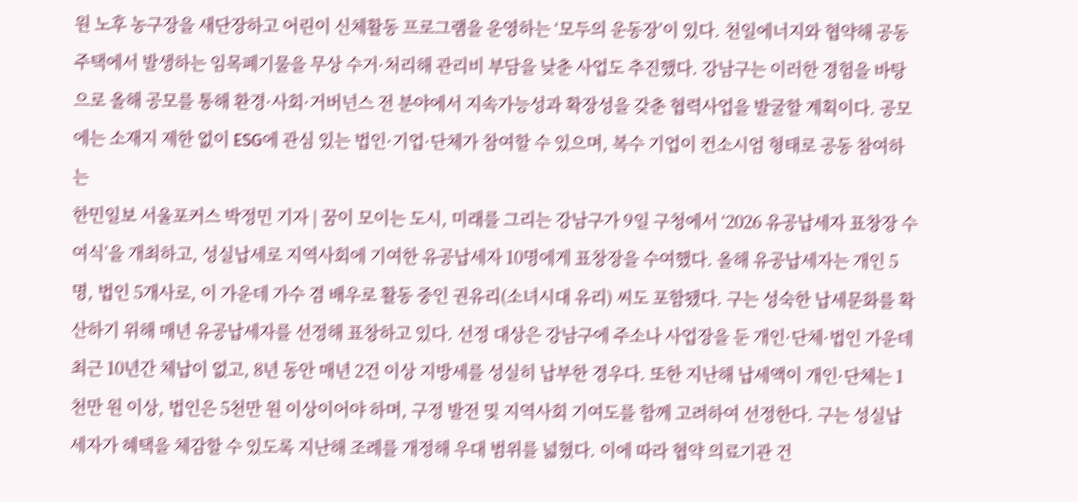원 노후 농구장을 새단장하고 어린이 신체활동 프로그램을 운영하는 ‘모두의 운동장’이 있다. 천일에너지와 협약해 공동주택에서 발생하는 임목폐기물을 무상 수거·처리해 관리비 부담을 낮춘 사업도 추진했다. 강남구는 이러한 경험을 바탕으로 올해 공모를 통해 환경·사회·거버넌스 전 분야에서 지속가능성과 확장성을 갖춘 협력사업을 발굴할 계획이다. 공모에는 소재지 제한 없이 ESG에 관심 있는 법인·기업·단체가 참여할 수 있으며, 복수 기업이 컨소시엄 형태로 공동 참여하는
한민일보 서울포커스 박정민 기자 | 꿈이 모이는 도시, 미래를 그리는 강남구가 9일 구청에서 ‘2026 유공납세자 표창장 수여식’을 개최하고, 성실납세로 지역사회에 기여한 유공납세자 10명에게 표창장을 수여했다. 올해 유공납세자는 개인 5명, 법인 5개사로, 이 가운데 가수 겸 배우로 활동 중인 권유리(소녀시대 유리) 씨도 포함됐다. 구는 성숙한 납세문화를 확산하기 위해 매년 유공납세자를 선정해 표창하고 있다. 선정 대상은 강남구에 주소나 사업장을 둔 개인·단체·법인 가운데 최근 10년간 체납이 없고, 8년 동안 매년 2건 이상 지방세를 성실히 납부한 경우다. 또한 지난해 납세액이 개인·단체는 1천만 원 이상, 법인은 5천만 원 이상이어야 하며, 구정 발전 및 지역사회 기여도를 함께 고려하여 선정한다. 구는 성실납세자가 혜택을 체감할 수 있도록 지난해 조례를 개정해 우대 범위를 넓혔다. 이에 따라 협약 의료기관 건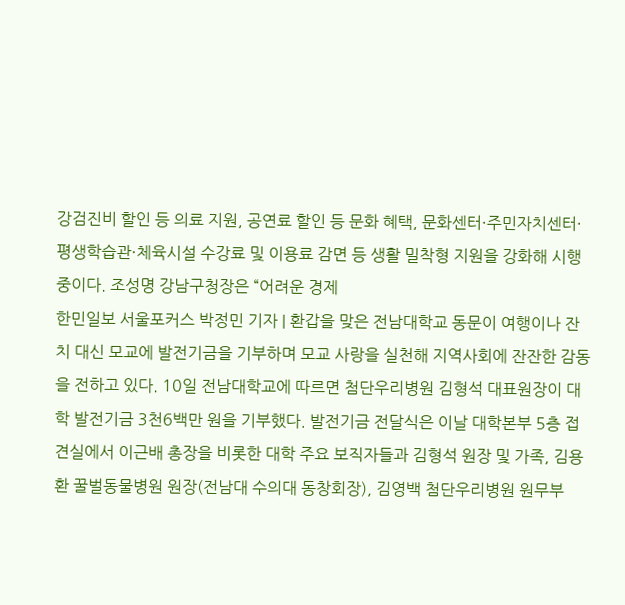강검진비 할인 등 의료 지원, 공연료 할인 등 문화 혜택, 문화센터·주민자치센터·평생학습관·체육시설 수강료 및 이용료 감면 등 생활 밀착형 지원을 강화해 시행 중이다. 조성명 강남구청장은 “어려운 경제
한민일보 서울포커스 박정민 기자 | 환갑을 맞은 전남대학교 동문이 여행이나 잔치 대신 모교에 발전기금을 기부하며 모교 사랑을 실천해 지역사회에 잔잔한 감동을 전하고 있다. 10일 전남대학교에 따르면 첨단우리병원 김형석 대표원장이 대학 발전기금 3천6백만 원을 기부했다. 발전기금 전달식은 이날 대학본부 5층 접견실에서 이근배 총장을 비롯한 대학 주요 보직자들과 김형석 원장 및 가족, 김용환 꿀벌동물병원 원장(전남대 수의대 동창회장), 김영백 첨단우리병원 원무부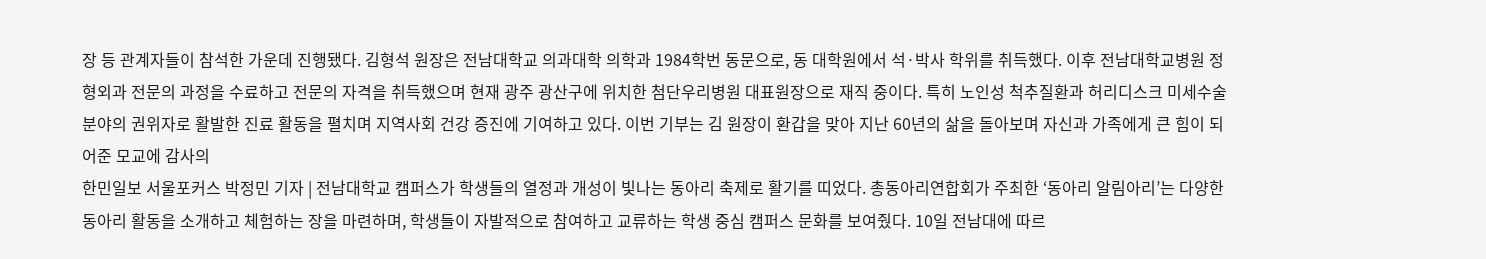장 등 관계자들이 참석한 가운데 진행됐다. 김형석 원장은 전남대학교 의과대학 의학과 1984학번 동문으로, 동 대학원에서 석·박사 학위를 취득했다. 이후 전남대학교병원 정형외과 전문의 과정을 수료하고 전문의 자격을 취득했으며 현재 광주 광산구에 위치한 첨단우리병원 대표원장으로 재직 중이다. 특히 노인성 척추질환과 허리디스크 미세수술 분야의 권위자로 활발한 진료 활동을 펼치며 지역사회 건강 증진에 기여하고 있다. 이번 기부는 김 원장이 환갑을 맞아 지난 60년의 삶을 돌아보며 자신과 가족에게 큰 힘이 되어준 모교에 감사의
한민일보 서울포커스 박정민 기자 | 전남대학교 캠퍼스가 학생들의 열정과 개성이 빛나는 동아리 축제로 활기를 띠었다. 총동아리연합회가 주최한 ‘동아리 알림아리’는 다양한 동아리 활동을 소개하고 체험하는 장을 마련하며, 학생들이 자발적으로 참여하고 교류하는 학생 중심 캠퍼스 문화를 보여줬다. 10일 전남대에 따르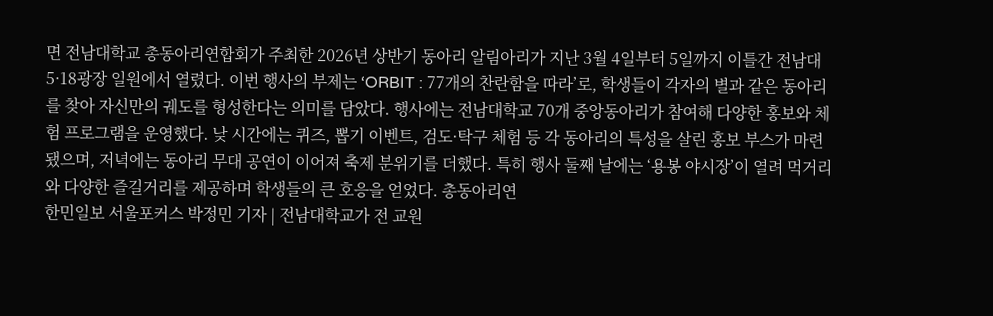면 전남대학교 총동아리연합회가 주최한 2026년 상반기 동아리 알림아리가 지난 3월 4일부터 5일까지 이틀간 전남대 5·18광장 일원에서 열렸다. 이번 행사의 부제는 ‘ORBIT : 77개의 찬란함을 따라’로, 학생들이 각자의 별과 같은 동아리를 찾아 자신만의 궤도를 형성한다는 의미를 담았다. 행사에는 전남대학교 70개 중앙동아리가 참여해 다양한 홍보와 체험 프로그램을 운영했다. 낮 시간에는 퀴즈, 뽑기 이벤트, 검도·탁구 체험 등 각 동아리의 특성을 살린 홍보 부스가 마련됐으며, 저녁에는 동아리 무대 공연이 이어져 축제 분위기를 더했다. 특히 행사 둘째 날에는 ‘용봉 야시장’이 열려 먹거리와 다양한 즐길거리를 제공하며 학생들의 큰 호응을 얻었다. 총동아리연
한민일보 서울포커스 박정민 기자 | 전남대학교가 전 교원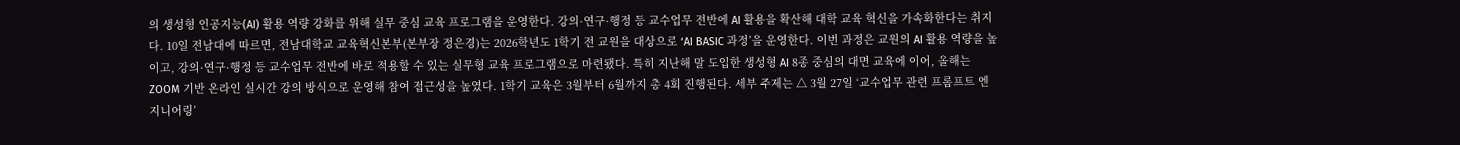의 생성형 인공지능(AI) 활용 역량 강화를 위해 실무 중심 교육 프로그램을 운영한다. 강의·연구·행정 등 교수업무 전반에 AI 활용을 확산해 대학 교육 혁신을 가속화한다는 취지다. 10일 전남대에 따르면, 전남대학교 교육혁신본부(본부장 정은경)는 2026학년도 1학기 전 교원을 대상으로 ‘AI BASIC 과정’을 운영한다. 이번 과정은 교원의 AI 활용 역량을 높이고, 강의·연구·행정 등 교수업무 전반에 바로 적용할 수 있는 실무형 교육 프로그램으로 마련됐다. 특히 지난해 말 도입한 생성형 AI 8종 중심의 대면 교육에 이어, 올해는 ZOOM 기반 온라인 실시간 강의 방식으로 운영해 참여 접근성을 높였다. 1학기 교육은 3월부터 6월까지 총 4회 진행된다. 세부 주제는 △ 3월 27일 ‘교수업무 관련 프롬프트 엔지니어링’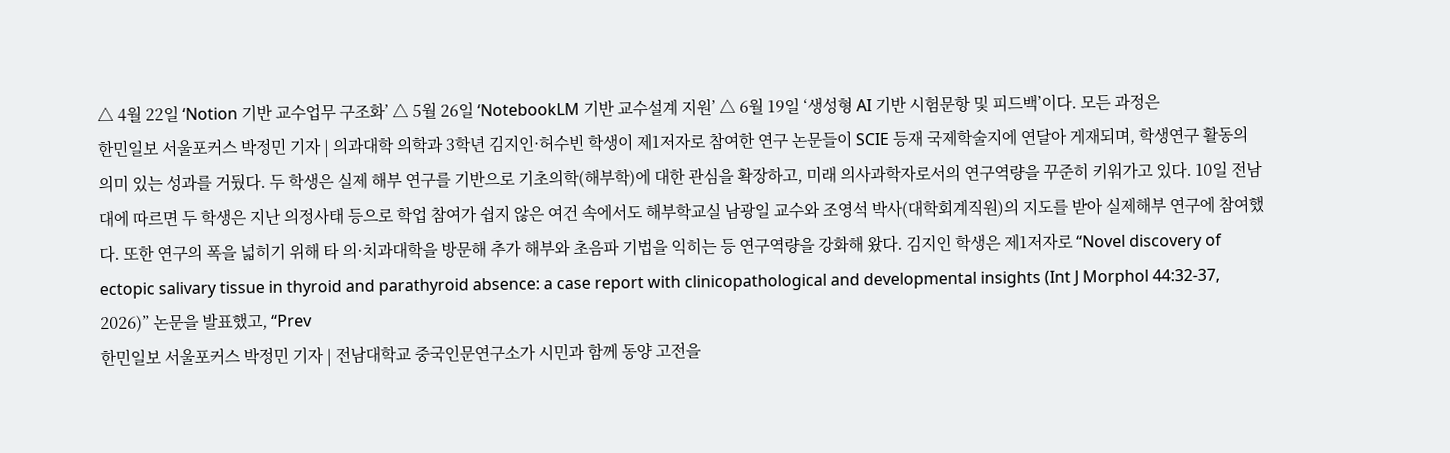△ 4월 22일 ‘Notion 기반 교수업무 구조화’ △ 5월 26일 ‘NotebookLM 기반 교수설계 지원’ △ 6월 19일 ‘생성형 AI 기반 시험문항 및 피드백’이다. 모든 과정은
한민일보 서울포커스 박정민 기자 | 의과대학 의학과 3학년 김지인·허수빈 학생이 제1저자로 참여한 연구 논문들이 SCIE 등재 국제학술지에 연달아 게재되며, 학생연구 활동의 의미 있는 성과를 거뒀다. 두 학생은 실제 해부 연구를 기반으로 기초의학(해부학)에 대한 관심을 확장하고, 미래 의사과학자로서의 연구역량을 꾸준히 키워가고 있다. 10일 전남대에 따르면 두 학생은 지난 의정사태 등으로 학업 참여가 쉽지 않은 여건 속에서도 해부학교실 남광일 교수와 조영석 박사(대학회계직원)의 지도를 받아 실제해부 연구에 참여했다. 또한 연구의 폭을 넓히기 위해 타 의·치과대학을 방문해 추가 해부와 초음파 기법을 익히는 등 연구역량을 강화해 왔다. 김지인 학생은 제1저자로 “Novel discovery of ectopic salivary tissue in thyroid and parathyroid absence: a case report with clinicopathological and developmental insights (Int J Morphol 44:32-37, 2026)” 논문을 발표했고, “Prev
한민일보 서울포커스 박정민 기자 | 전남대학교 중국인문연구소가 시민과 함께 동양 고전을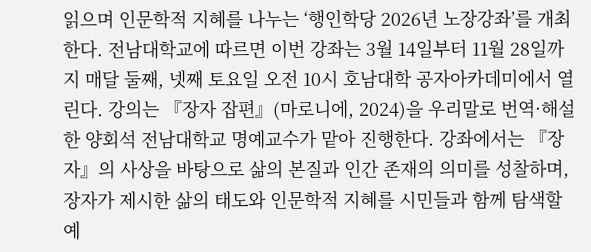읽으며 인문학적 지혜를 나누는 ‘행인학당 2026년 노장강좌’를 개최한다. 전남대학교에 따르면 이번 강좌는 3월 14일부터 11월 28일까지 매달 둘째, 넷째 토요일 오전 10시 호남대학 공자아카데미에서 열린다. 강의는 『장자 잡편』(마로니에, 2024)을 우리말로 번역·해설한 양회석 전남대학교 명예교수가 맡아 진행한다. 강좌에서는 『장자』의 사상을 바탕으로 삶의 본질과 인간 존재의 의미를 성찰하며, 장자가 제시한 삶의 태도와 인문학적 지혜를 시민들과 함께 탐색할 예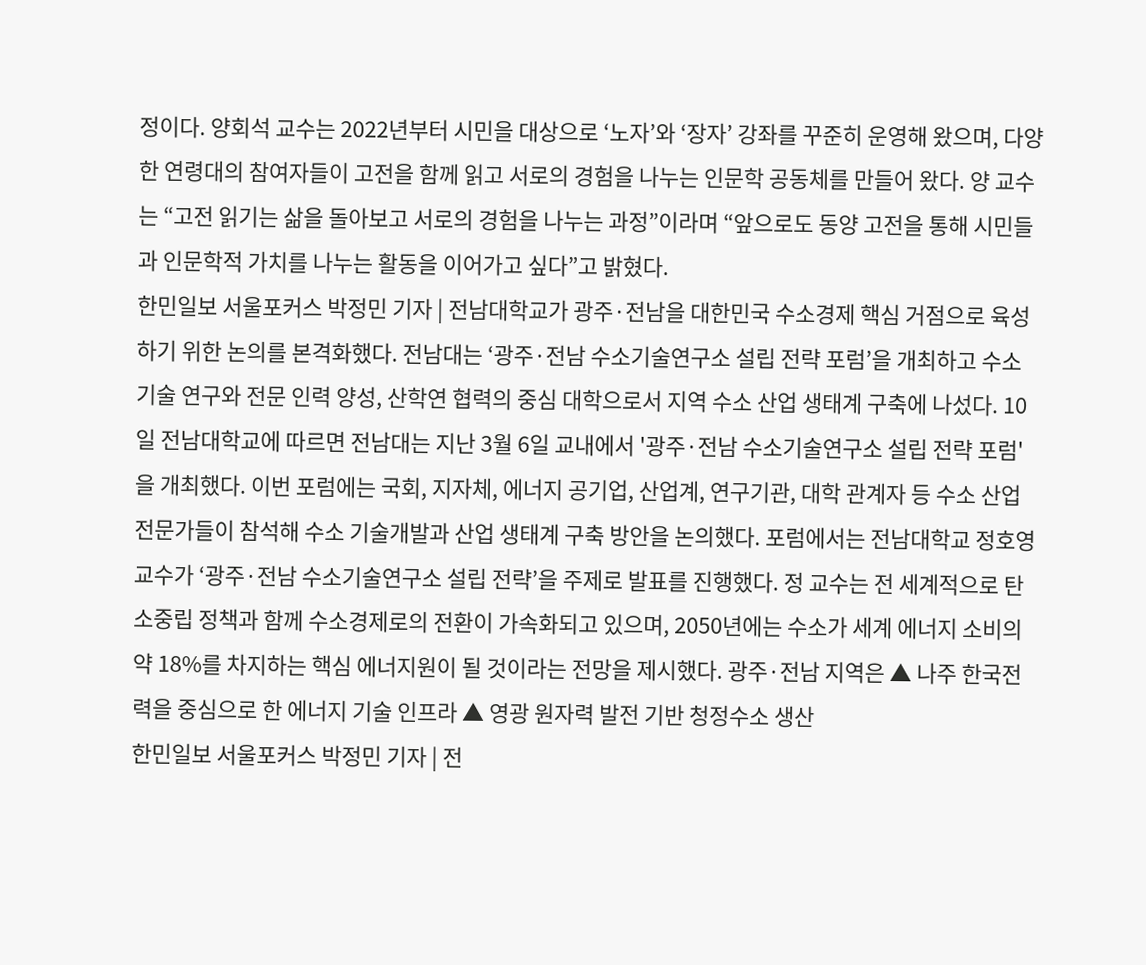정이다. 양회석 교수는 2022년부터 시민을 대상으로 ‘노자’와 ‘장자’ 강좌를 꾸준히 운영해 왔으며, 다양한 연령대의 참여자들이 고전을 함께 읽고 서로의 경험을 나누는 인문학 공동체를 만들어 왔다. 양 교수는 “고전 읽기는 삶을 돌아보고 서로의 경험을 나누는 과정”이라며 “앞으로도 동양 고전을 통해 시민들과 인문학적 가치를 나누는 활동을 이어가고 싶다”고 밝혔다.
한민일보 서울포커스 박정민 기자 | 전남대학교가 광주·전남을 대한민국 수소경제 핵심 거점으로 육성하기 위한 논의를 본격화했다. 전남대는 ‘광주·전남 수소기술연구소 설립 전략 포럼’을 개최하고 수소 기술 연구와 전문 인력 양성, 산학연 협력의 중심 대학으로서 지역 수소 산업 생태계 구축에 나섰다. 10일 전남대학교에 따르면 전남대는 지난 3월 6일 교내에서 '광주·전남 수소기술연구소 설립 전략 포럼'을 개최했다. 이번 포럼에는 국회, 지자체, 에너지 공기업, 산업계, 연구기관, 대학 관계자 등 수소 산업 전문가들이 참석해 수소 기술개발과 산업 생태계 구축 방안을 논의했다. 포럼에서는 전남대학교 정호영 교수가 ‘광주·전남 수소기술연구소 설립 전략’을 주제로 발표를 진행했다. 정 교수는 전 세계적으로 탄소중립 정책과 함께 수소경제로의 전환이 가속화되고 있으며, 2050년에는 수소가 세계 에너지 소비의 약 18%를 차지하는 핵심 에너지원이 될 것이라는 전망을 제시했다. 광주·전남 지역은 ▲ 나주 한국전력을 중심으로 한 에너지 기술 인프라 ▲ 영광 원자력 발전 기반 청정수소 생산
한민일보 서울포커스 박정민 기자 | 전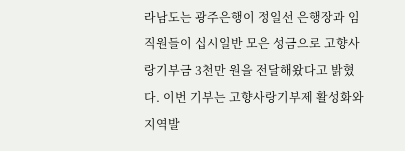라남도는 광주은행이 정일선 은행장과 임직원들이 십시일반 모은 성금으로 고향사랑기부금 3천만 원을 전달해왔다고 밝혔다. 이번 기부는 고향사랑기부제 활성화와 지역발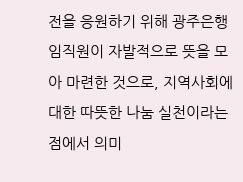전을 응원하기 위해 광주은행 임직원이 자발적으로 뜻을 모아 마련한 것으로, 지역사회에 대한 따뜻한 나눔 실천이라는 점에서 의미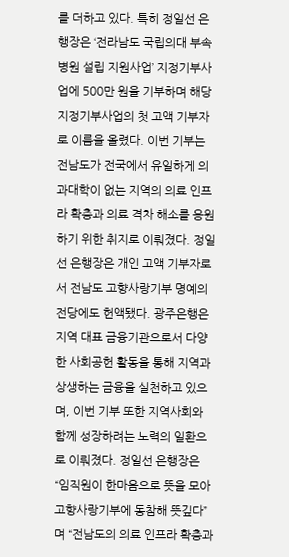를 더하고 있다. 특히 정일선 은행장은 ‘전라남도 국립의대 부속병원 설립 지원사업’ 지정기부사업에 500만 원을 기부하며 해당 지정기부사업의 첫 고액 기부자로 이름을 올렸다. 이번 기부는 전남도가 전국에서 유일하게 의과대학이 없는 지역의 의료 인프라 확충과 의료 격차 해소를 응원하기 위한 취지로 이뤄졌다. 정일선 은행장은 개인 고액 기부자로서 전남도 고향사랑기부 명예의 전당에도 헌액됐다. 광주은행은 지역 대표 금융기관으로서 다양한 사회공헌 활동을 통해 지역과 상생하는 금융을 실천하고 있으며, 이번 기부 또한 지역사회와 함께 성장하려는 노력의 일환으로 이뤄졌다. 정일선 은행장은 “임직원이 한마음으로 뜻을 모아 고향사랑기부에 동참해 뜻깊다”며 “전남도의 의료 인프라 확충과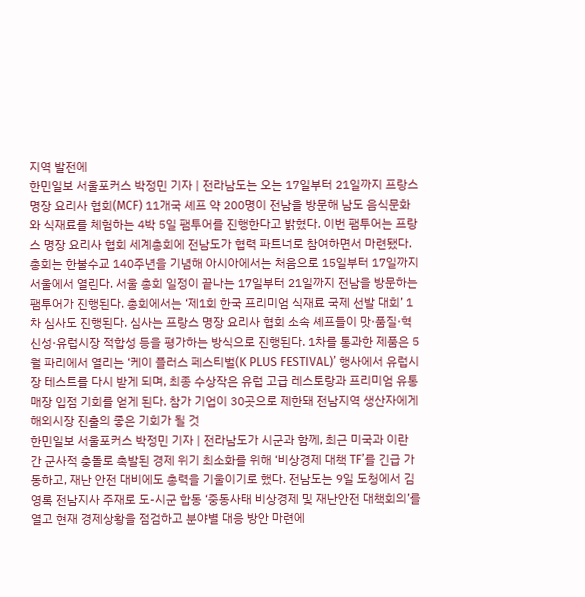지역 발전에
한민일보 서울포커스 박정민 기자 | 전라남도는 오는 17일부터 21일까지 프랑스 명장 요리사 협회(MCF) 11개국 셰프 약 200명이 전남을 방문해 남도 음식문화와 식재료를 체험하는 4박 5일 팸투어를 진행한다고 밝혔다. 이번 팸투어는 프랑스 명장 요리사 협회 세계총회에 전남도가 협력 파트너로 참여하면서 마련됐다. 총회는 한불수교 140주년을 기념해 아시아에서는 처음으로 15일부터 17일까지 서울에서 열린다. 서울 총회 일정이 끝나는 17일부터 21일까지 전남을 방문하는 팸투어가 진행된다. 총회에서는 ‘제1회 한국 프리미엄 식재료 국제 선발 대회’ 1차 심사도 진행된다. 심사는 프랑스 명장 요리사 협회 소속 셰프들이 맛·품질·혁신성·유럽시장 적합성 등을 평가하는 방식으로 진행된다. 1차를 통과한 제품은 5월 파리에서 열리는 ‘케이 플러스 페스티벌(K PLUS FESTIVAL)’ 행사에서 유럽시장 테스트를 다시 받게 되며, 최종 수상작은 유럽 고급 레스토랑과 프리미엄 유통 매장 입점 기회를 얻게 된다. 참가 기업이 30곳으로 제한돼 전남지역 생산자에게 해외시장 진출의 좋은 기회가 될 것
한민일보 서울포커스 박정민 기자 | 전라남도가 시군과 함께, 최근 미국과 이란 간 군사적 충돌로 촉발된 경제 위기 최소화를 위해 ‘비상경제 대책 TF’를 긴급 가동하고, 재난 안전 대비에도 총력을 기울이기로 했다. 전남도는 9일 도청에서 김영록 전남지사 주재로 도-시군 합동 ‘중동사태 비상경제 및 재난안전 대책회의’를 열고 현재 경제상황을 점검하고 분야별 대응 방안 마련에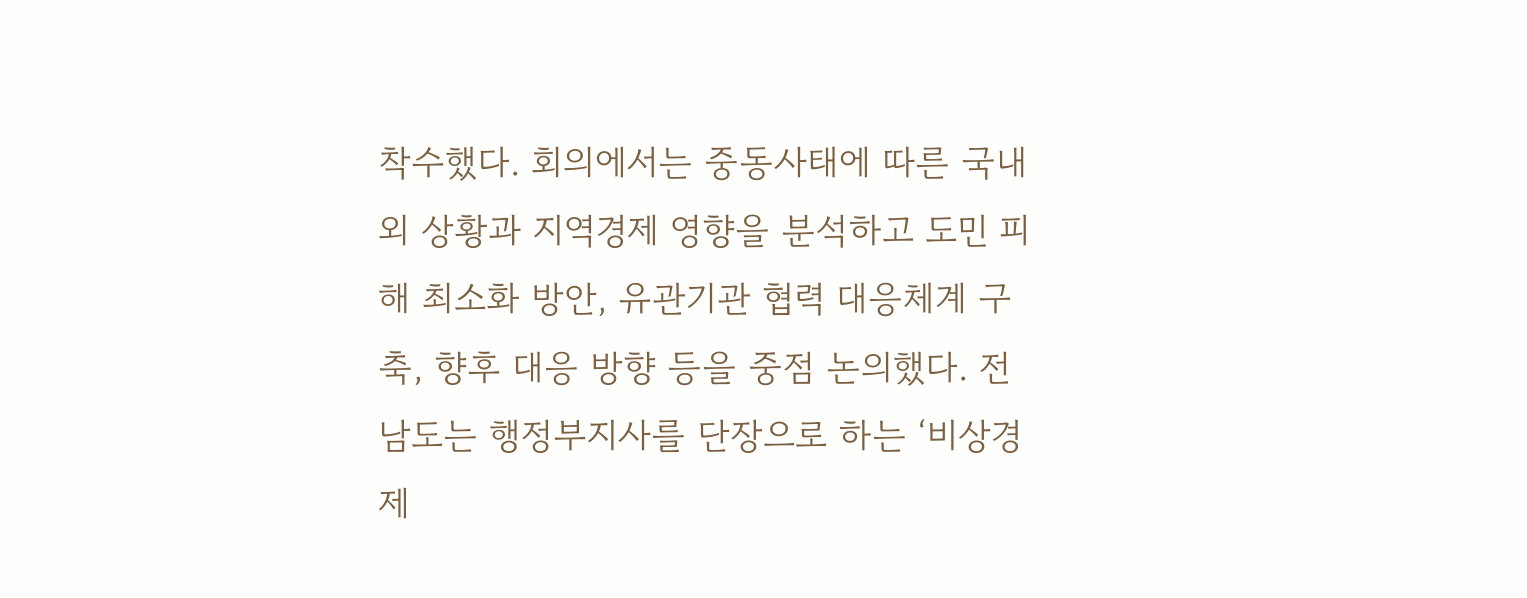착수했다. 회의에서는 중동사태에 따른 국내외 상황과 지역경제 영향을 분석하고 도민 피해 최소화 방안, 유관기관 협력 대응체계 구축, 향후 대응 방향 등을 중점 논의했다. 전남도는 행정부지사를 단장으로 하는 ‘비상경제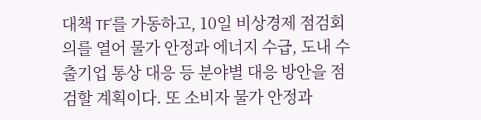대책 TF’를 가동하고, 10일 비상경제 점검회의를 열어 물가 안정과 에너지 수급, 도내 수출기업 통상 대응 등 분야별 대응 방안을 점검할 계획이다. 또 소비자 물가 안정과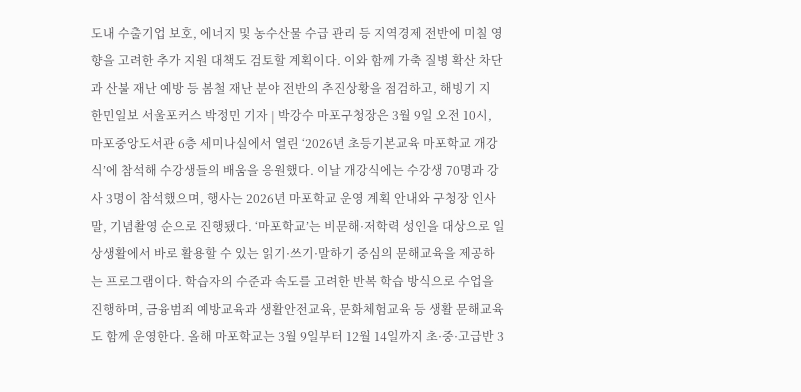도내 수출기업 보호, 에너지 및 농수산물 수급 관리 등 지역경제 전반에 미칠 영향을 고려한 추가 지원 대책도 검토할 계획이다. 이와 함께 가축 질병 확산 차단과 산불 재난 예방 등 봄철 재난 분야 전반의 추진상황을 점검하고, 해빙기 지
한민일보 서울포커스 박정민 기자 | 박강수 마포구청장은 3월 9일 오전 10시, 마포중앙도서관 6층 세미나실에서 열린 ‘2026년 초등기본교육 마포학교 개강식’에 참석해 수강생들의 배움을 응원했다. 이날 개강식에는 수강생 70명과 강사 3명이 참석했으며, 행사는 2026년 마포학교 운영 계획 안내와 구청장 인사말, 기념촬영 순으로 진행됐다. ‘마포학교’는 비문해·저학력 성인을 대상으로 일상생활에서 바로 활용할 수 있는 읽기·쓰기·말하기 중심의 문해교육을 제공하는 프로그램이다. 학습자의 수준과 속도를 고려한 반복 학습 방식으로 수업을 진행하며, 금융범죄 예방교육과 생활안전교육, 문화체험교육 등 생활 문해교육도 함께 운영한다. 올해 마포학교는 3월 9일부터 12월 14일까지 초·중·고급반 3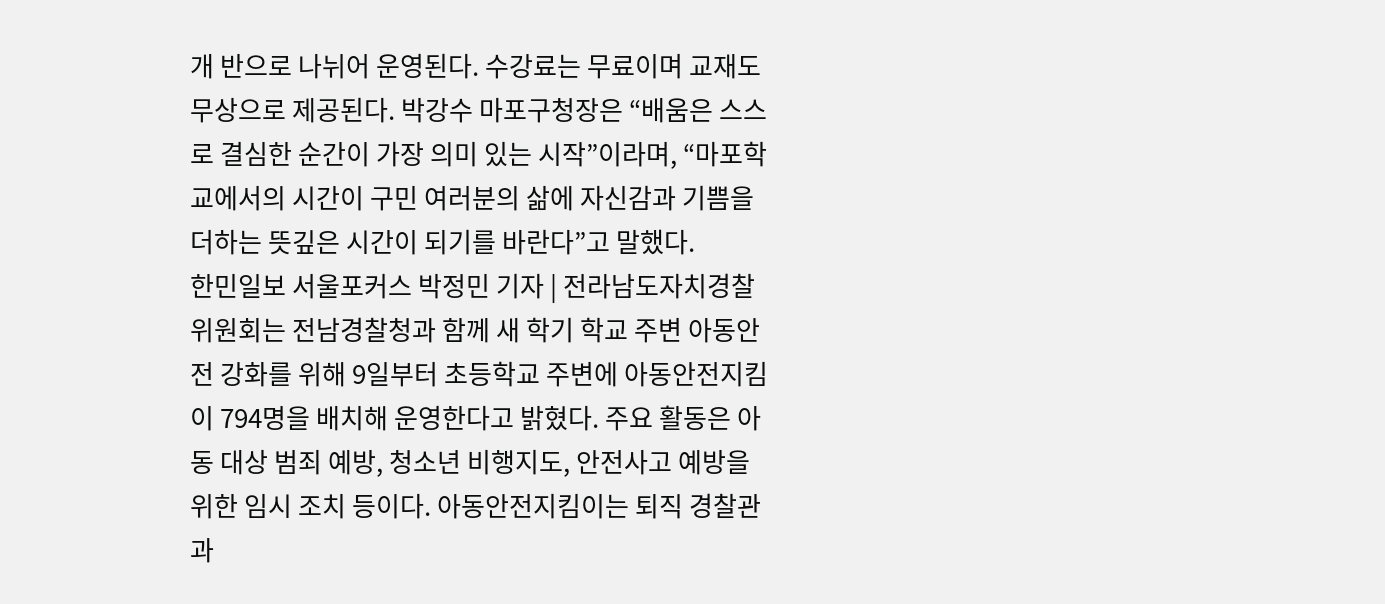개 반으로 나뉘어 운영된다. 수강료는 무료이며 교재도 무상으로 제공된다. 박강수 마포구청장은 “배움은 스스로 결심한 순간이 가장 의미 있는 시작”이라며, “마포학교에서의 시간이 구민 여러분의 삶에 자신감과 기쁨을 더하는 뜻깊은 시간이 되기를 바란다”고 말했다.
한민일보 서울포커스 박정민 기자 | 전라남도자치경찰위원회는 전남경찰청과 함께 새 학기 학교 주변 아동안전 강화를 위해 9일부터 초등학교 주변에 아동안전지킴이 794명을 배치해 운영한다고 밝혔다. 주요 활동은 아동 대상 범죄 예방, 청소년 비행지도, 안전사고 예방을 위한 임시 조치 등이다. 아동안전지킴이는 퇴직 경찰관과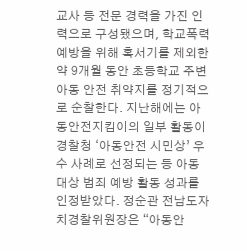교사 등 전문 경력을 가진 인력으로 구성됐으며, 학교폭력 예방을 위해 혹서기를 제외한 약 9개월 동안 초등학교 주변 아동 안전 취약지를 정기적으로 순찰한다. 지난해에는 아동안전지킴이의 일부 활동이 경찰청 ‘아동안전 시민상’ 우수 사례로 선정되는 등 아동 대상 범죄 예방 활동 성과를 인정받았다. 정순관 전남도자치경찰위원장은 “아동안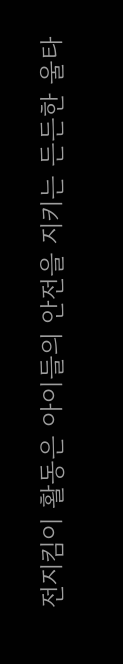전지킴이 활동은 아이들의 안전을 지키는 든든한 울타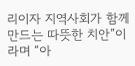리이자 지역사회가 함께 만드는 따뜻한 치안”이라며 “아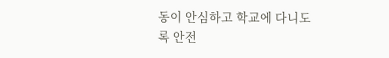동이 안심하고 학교에 다니도록 안전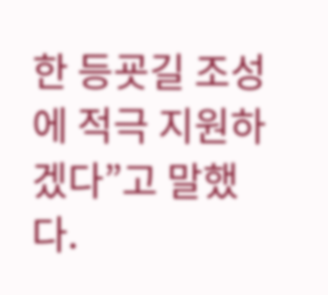한 등굣길 조성에 적극 지원하겠다”고 말했다.